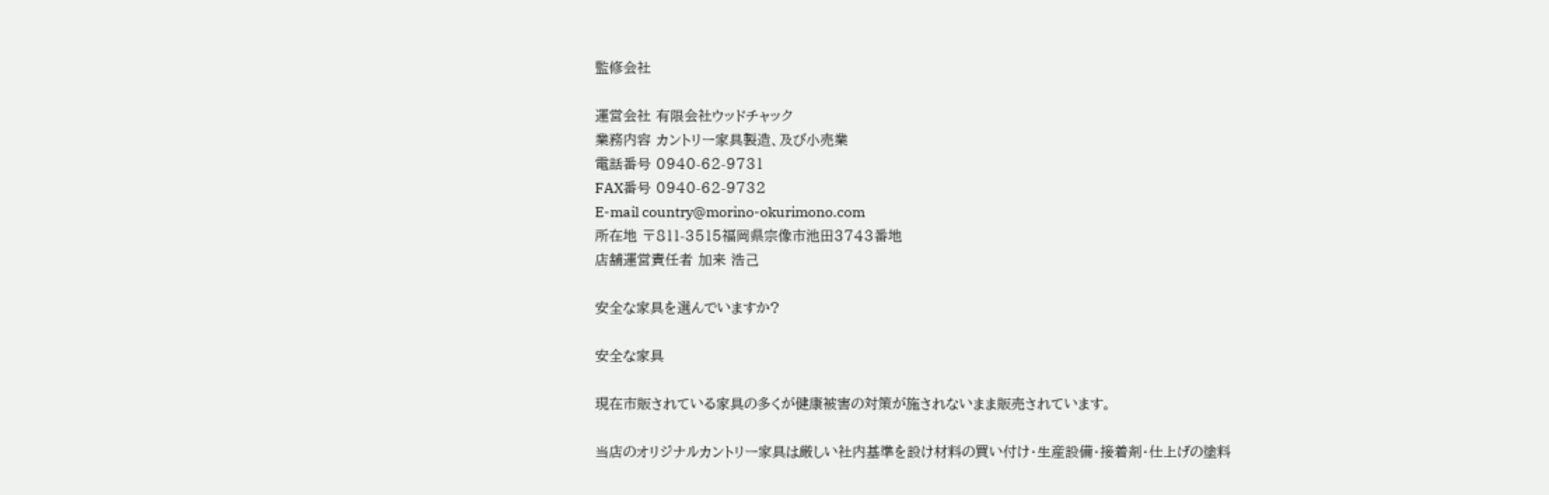監修会社

運営会社 有限会社ウッドチャック
業務内容 カントリー家具製造、及び小売業
電話番号 0940-62-9731
FAX番号 0940-62-9732
E-mail country@morino-okurimono.com
所在地 〒811-3515福岡県宗像市池田3743番地
店舗運営責任者 加来 浩己

安全な家具を選んでいますか?

安全な家具

現在市販されている家具の多くが健康被害の対策が施されないまま販売されています。

当店のオリジナルカントリー家具は厳しい社内基準を設け材料の買い付け・生産設備・接着剤・仕上げの塗料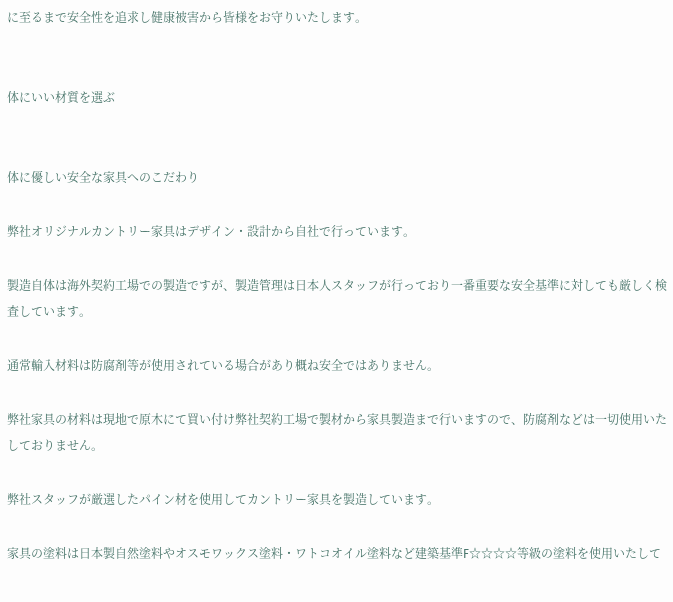に至るまで安全性を追求し健康被害から皆様をお守りいたします。


体にいい材質を選ぶ


体に優しい安全な家具へのこだわり

弊社オリジナルカントリー家具はデザイン・設計から自社で行っています。

製造自体は海外契約工場での製造ですが、製造管理は日本人スタッフが行っており一番重要な安全基準に対しても厳しく検査しています。

通常輸入材料は防腐剤等が使用されている場合があり概ね安全ではありません。

弊社家具の材料は現地で原木にて買い付け弊社契約工場で製材から家具製造まで行いますので、防腐剤などは一切使用いたしておりません。

弊社スタッフが厳選したパイン材を使用してカントリー家具を製造しています。

家具の塗料は日本製自然塗料やオスモワックス塗料・ワトコオイル塗料など建築基準F☆☆☆☆等級の塗料を使用いたして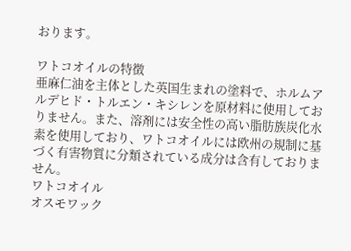おります。

ワトコオイルの特徴
亜麻仁油を主体とした英国生まれの塗料で、ホルムアルデヒド・トルエン・キシレンを原材料に使用しておりません。また、溶剤には安全性の高い脂肪族炭化水素を使用しており、ワトコオイルには欧州の規制に基づく有害物質に分類されている成分は含有しておりません。
ワトコオイル
オスモワック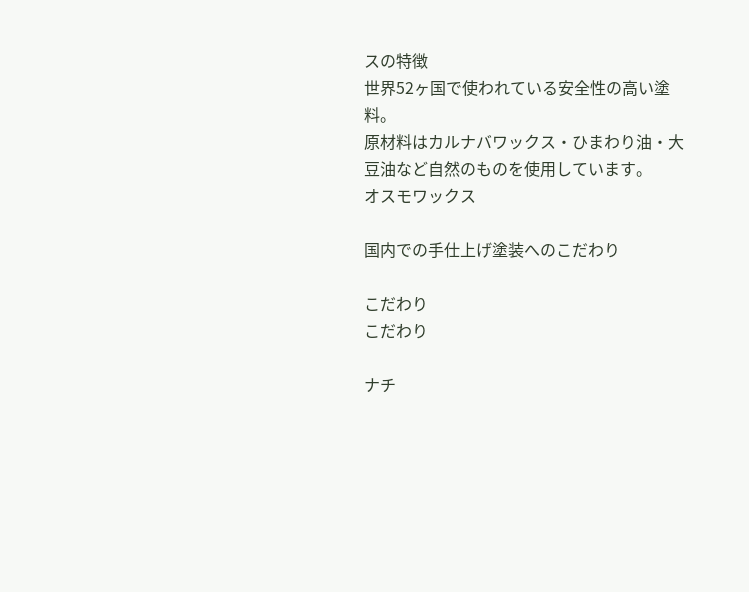スの特徴
世界52ヶ国で使われている安全性の高い塗料。
原材料はカルナバワックス・ひまわり油・大豆油など自然のものを使用しています。
オスモワックス

国内での手仕上げ塗装へのこだわり

こだわり
こだわり

ナチ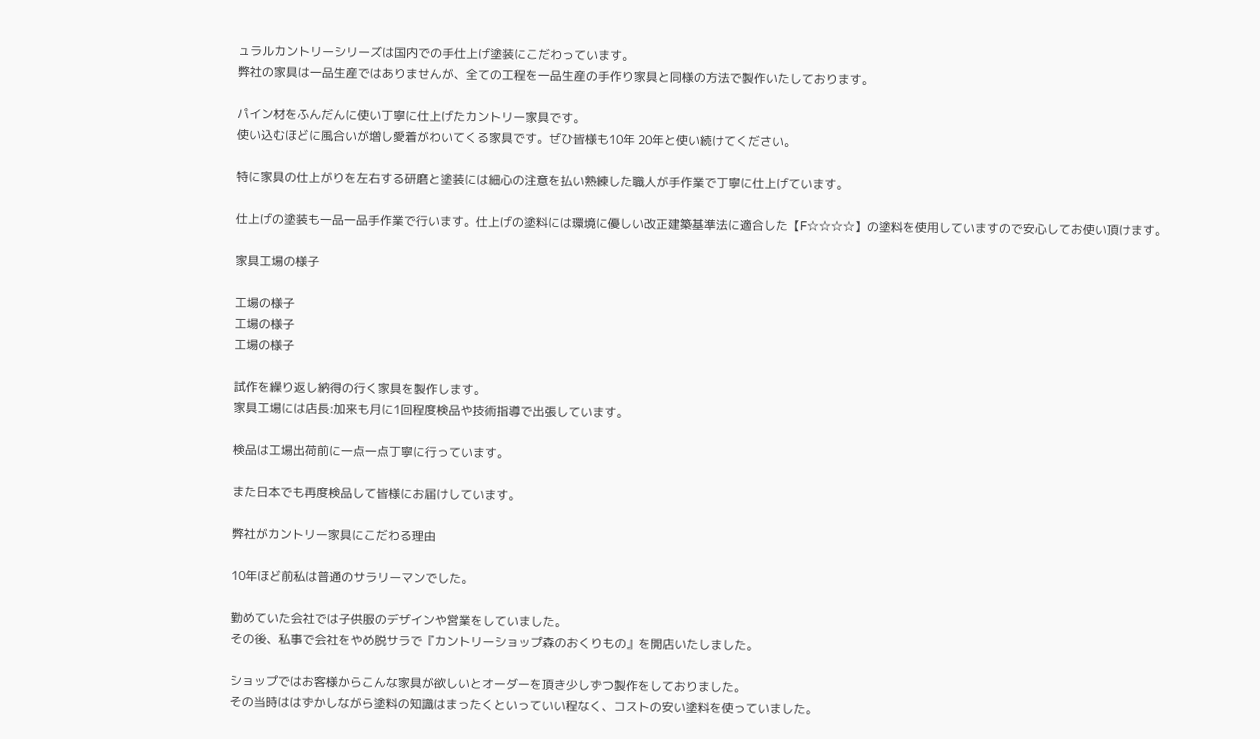ュラルカントリーシリーズは国内での手仕上げ塗装にこだわっています。
弊社の家具は一品生産ではありませんが、全ての工程を一品生産の手作り家具と同様の方法で製作いたしております。

パイン材をふんだんに使い丁寧に仕上げたカントリー家具です。
使い込むほどに風合いが増し愛着がわいてくる家具です。ぜひ皆様も10年 20年と使い続けてください。

特に家具の仕上がりを左右する研磨と塗装には細心の注意を払い熟練した職人が手作業で丁寧に仕上げています。

仕上げの塗装も一品一品手作業で行います。仕上げの塗料には環境に優しい改正建築基準法に適合した【F☆☆☆☆】の塗料を使用していますので安心してお使い頂けます。

家具工場の様子

工場の様子
工場の様子
工場の様子

試作を繰り返し納得の行く家具を製作します。
家具工場には店長:加来も月に1回程度検品や技術指導で出張しています。

検品は工場出荷前に一点一点丁寧に行っています。

また日本でも再度検品して皆様にお届けしています。

弊社がカントリー家具にこだわる理由

10年ほど前私は普通のサラリーマンでした。

勤めていた会社では子供服のデザインや営業をしていました。
その後、私事で会社をやめ脱サラで『カントリーショップ森のおくりもの』を開店いたしました。

ショップではお客様からこんな家具が欲しいとオーダーを頂き少しずつ製作をしておりました。
その当時ははずかしながら塗料の知識はまったくといっていい程なく、コストの安い塗料を使っていました。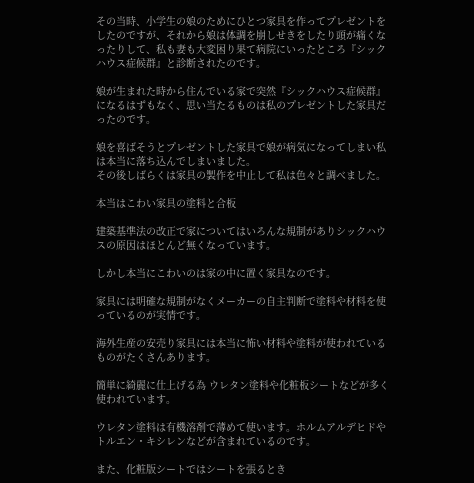その当時、小学生の娘のためにひとつ家具を作ってプレゼントをしたのですが、それから娘は体調を崩しせきをしたり頭が痛くなったりして、私も妻も大変困り果て病院にいったところ『シックハウス症候群』と診断されたのです。

娘が生まれた時から住んでいる家で突然『シックハウス症候群』になるはずもなく、思い当たるものは私のプレゼントした家具だったのです。

娘を喜ばそうとプレゼントした家具で娘が病気になってしまい私は本当に落ち込んでしまいました。
その後しばらくは家具の製作を中止して私は色々と調べました。

本当はこわい家具の塗料と合板

建築基準法の改正で家についてはいろんな規制がありシックハウスの原因はほとんど無くなっています。

しかし本当にこわいのは家の中に置く家具なのです。

家具には明確な規制がなくメーカーの自主判断で塗料や材料を使っているのが実情です。

海外生産の安売り家具には本当に怖い材料や塗料が使われているものがたくさんあります。

簡単に綺麗に仕上げる為 ウレタン塗料や化粧板シートなどが多く使われています。

ウレタン塗料は有機溶剤で薄めて使います。ホルムアルデヒドやトルエン・キシレンなどが含まれているのです。

また、化粧版シートではシートを張るとき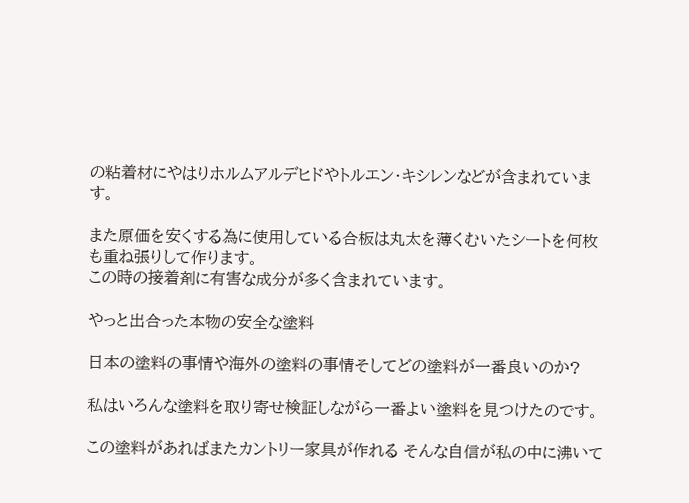の粘着材にやはりホルムアルデヒドやトルエン・キシレンなどが含まれています。

また原価を安くする為に使用している合板は丸太を薄くむいたシートを何枚も重ね張りして作ります。
この時の接着剤に有害な成分が多く含まれています。

やっと出合った本物の安全な塗料

日本の塗料の事情や海外の塗料の事情そしてどの塗料が一番良いのか?

私はいろんな塗料を取り寄せ検証しながら一番よい塗料を見つけたのです。

この塗料があればまたカントリー家具が作れる そんな自信が私の中に沸いて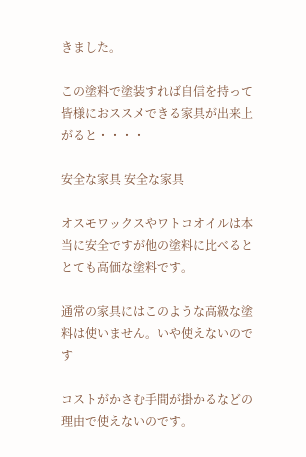きました。

この塗料で塗装すれば自信を持って皆様におススメできる家具が出来上がると・・・・

安全な家具 安全な家具

オスモワックスやワトコオイルは本当に安全ですが他の塗料に比べるととても高価な塗料です。

通常の家具にはこのような高級な塗料は使いません。いや使えないのです

コストがかさむ手間が掛かるなどの理由で使えないのです。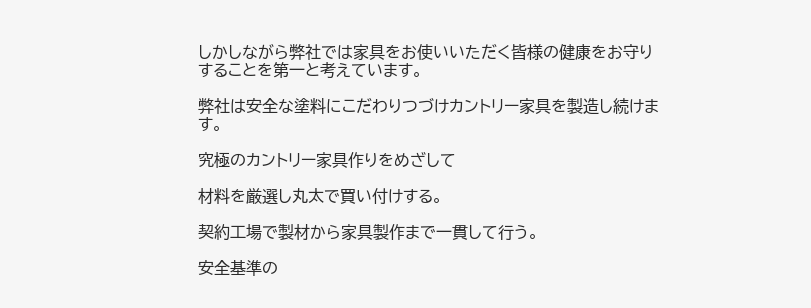しかしながら弊社では家具をお使いいただく皆様の健康をお守りすることを第一と考えています。

弊社は安全な塗料にこだわりつづけカントリー家具を製造し続けます。

究極のカントリー家具作りをめざして

材料を厳選し丸太で買い付けする。

契約工場で製材から家具製作まで一貫して行う。

安全基準の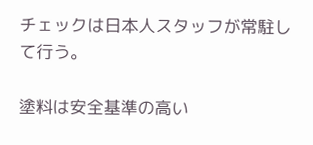チェックは日本人スタッフが常駐して行う。

塗料は安全基準の高い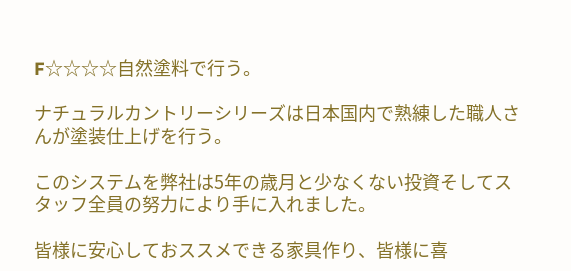F☆☆☆☆自然塗料で行う。

ナチュラルカントリーシリーズは日本国内で熟練した職人さんが塗装仕上げを行う。

このシステムを弊社は5年の歳月と少なくない投資そしてスタッフ全員の努力により手に入れました。

皆様に安心しておススメできる家具作り、皆様に喜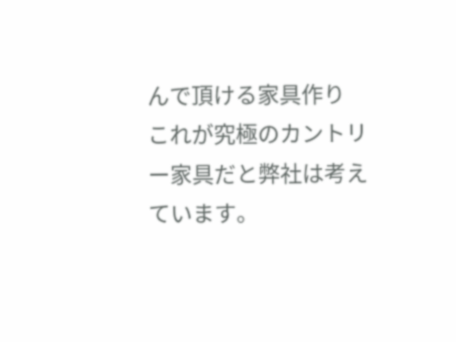んで頂ける家具作り
これが究極のカントリー家具だと弊社は考えています。